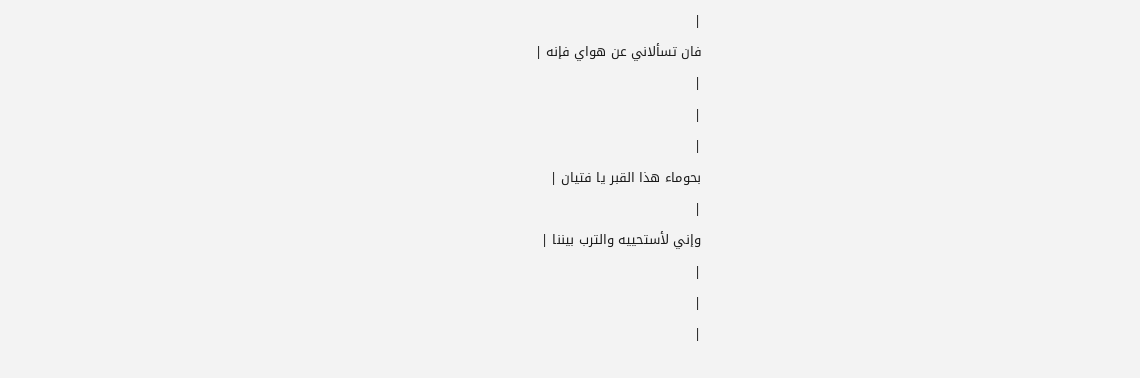|
فان تسألاني عن هواي فإنه |
|
|
|
بحوماء هذا القبر يا فتيان |
|
وإني لأستحييه والترب بيننا |
|
|
|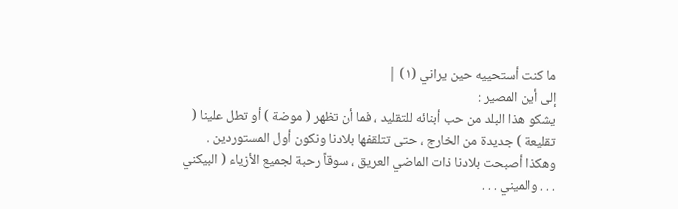ما كنت أستحييه حين يراني (١) |
إلى أين المصير :
يشكو هذا البلد من حب أبنائه للتقليد ، فما أن تظهر ( موضة ) أو تطل علينا ( تقليعة ) جديدة من الخارج ، حتى تتلقفها بلادنا ونكون أول المستوردين .
وهكذا أصبحت بلادنا ذات الماضي العريق ، سوقاً رحبة لجميع الأزياء ( البيكني . . . والميني . . .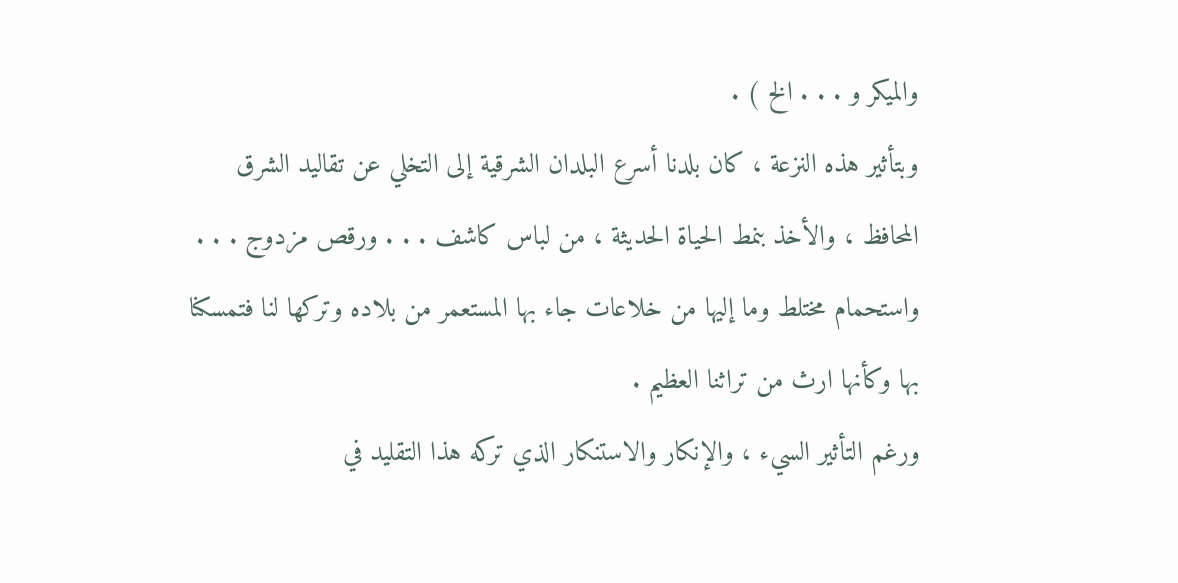والميكر و . . . الخ ) .
وبتأثير هذه النزعة ، كان بلدنا أسرع البلدان الشرقية إلى التخلي عن تقاليد الشرق المحافظ ، والأخذ بنمط الحياة الحديثة ، من لباس كاشف . . . ورقص مزدوج . . . واستحمام مختلط وما إليها من خلاعات جاء بها المستعمر من بلاده وتركها لنا فتمسكنا بها وكأنها ارث من تراثنا العظيم .
ورغم التأثير السيء ، والإنكار والاستنكار الذي تركه هذا التقليد في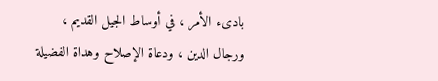بادیء الأمر ، في أوساط الجيل القديم ، ورجال الدين ، ودعاة الإصلاح وهداة الفضيلة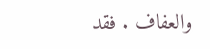والعفاف . فقد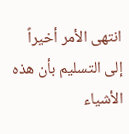انتهى الأمر أخيراً إلى التسليم بأن هذه الأشياء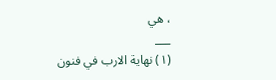، هي
___
(١) نهاية الارب في فنون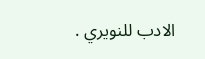الادب للنويري .